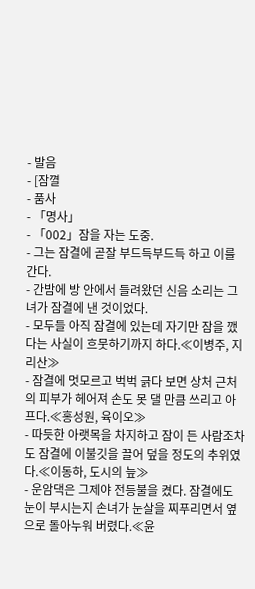- 발음
- [잠껼
- 품사
- 「명사」
- 「002」잠을 자는 도중.
- 그는 잠결에 곧잘 부드득부드득 하고 이를 간다.
- 간밤에 방 안에서 들려왔던 신음 소리는 그녀가 잠결에 낸 것이었다.
- 모두들 아직 잠결에 있는데 자기만 잠을 깼다는 사실이 흐뭇하기까지 하다.≪이병주, 지리산≫
- 잠결에 멋모르고 벅벅 긁다 보면 상처 근처의 피부가 헤어져 손도 못 댈 만큼 쓰리고 아프다.≪홍성원, 육이오≫
- 따듯한 아랫목을 차지하고 잠이 든 사람조차도 잠결에 이불깃을 끌어 덮을 정도의 추위였다.≪이동하, 도시의 늪≫
- 운암댁은 그제야 전등불을 켰다. 잠결에도 눈이 부시는지 손녀가 눈살을 찌푸리면서 옆으로 돌아누워 버렸다.≪윤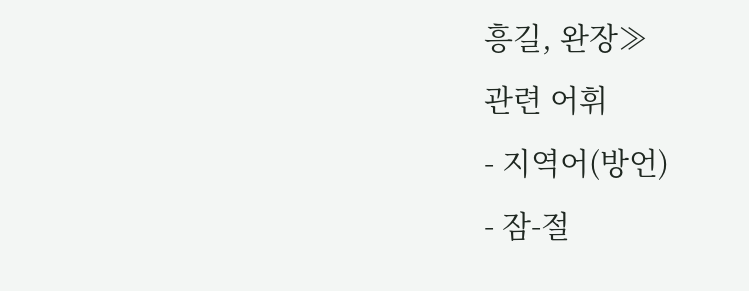흥길, 완장≫
관련 어휘
- 지역어(방언)
- 잠-절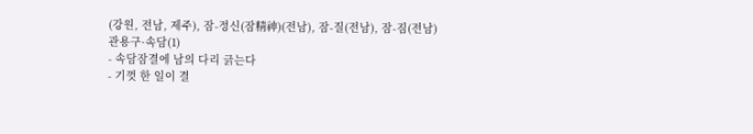(강원, 전남, 제주), 잠-정신(잠精神)(전남), 잠-질(전남), 잠-짐(전남)
관용구·속담(1)
- 속담잠결에 남의 다리 긁는다
- 기껏 한 일이 결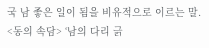국 남 좋은 일이 됨을 비유적으로 이르는 말. <동의 속담> ‘남의 다리 긁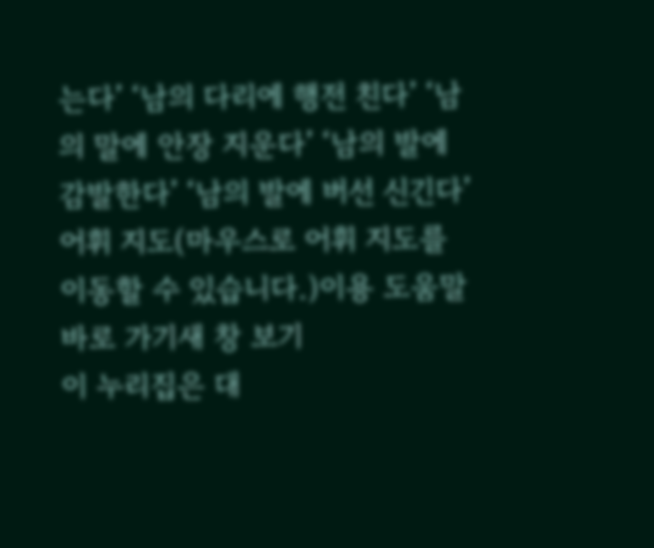는다’ ‘남의 다리에 행전 친다’ ‘남의 말에 안장 지운다’ ‘남의 발에 감발한다’ ‘남의 발에 버선 신긴다’
어휘 지도(마우스로 어휘 지도를 이동할 수 있습니다.)이용 도움말 바로 가기새 창 보기
이 누리집은 대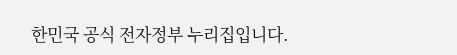한민국 공식 전자정부 누리집입니다.